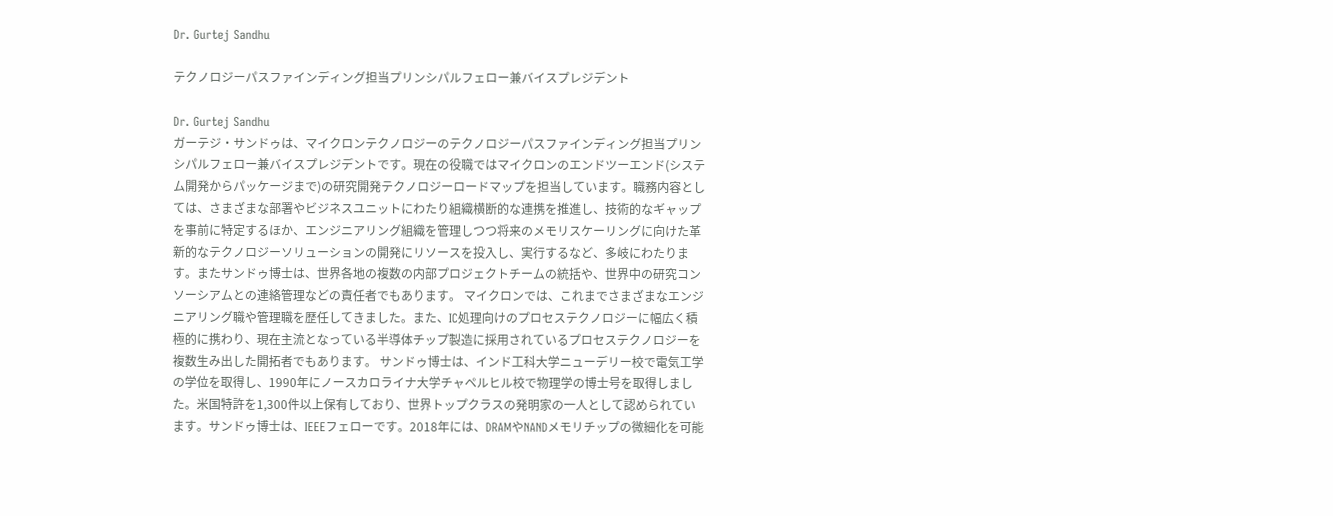Dr. Gurtej Sandhu

テクノロジーパスファインディング担当プリンシパルフェロー兼バイスプレジデント

Dr. Gurtej Sandhu
ガーテジ・サンドゥは、マイクロンテクノロジーのテクノロジーパスファインディング担当プリンシパルフェロー兼バイスプレジデントです。現在の役職ではマイクロンのエンドツーエンド(システム開発からパッケージまで)の研究開発テクノロジーロードマップを担当しています。職務内容としては、さまざまな部署やビジネスユニットにわたり組織横断的な連携を推進し、技術的なギャップを事前に特定するほか、エンジニアリング組織を管理しつつ将来のメモリスケーリングに向けた革新的なテクノロジーソリューションの開発にリソースを投入し、実行するなど、多岐にわたります。またサンドゥ博士は、世界各地の複数の内部プロジェクトチームの統括や、世界中の研究コンソーシアムとの連絡管理などの責任者でもあります。 マイクロンでは、これまでさまざまなエンジニアリング職や管理職を歴任してきました。また、IC処理向けのプロセステクノロジーに幅広く積極的に携わり、現在主流となっている半導体チップ製造に採用されているプロセステクノロジーを複数生み出した開拓者でもあります。 サンドゥ博士は、インド工科大学ニューデリー校で電気工学の学位を取得し、1990年にノースカロライナ大学チャペルヒル校で物理学の博士号を取得しました。米国特許を1,300件以上保有しており、世界トップクラスの発明家の一人として認められています。サンドゥ博士は、IEEEフェローです。2018年には、DRAMやNANDメモリチップの微細化を可能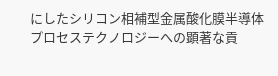にしたシリコン相補型金属酸化膜半導体プロセステクノロジーへの顕著な貢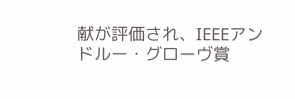献が評価され、IEEEアンドルー・グローヴ賞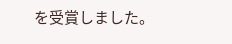を受賞しました。